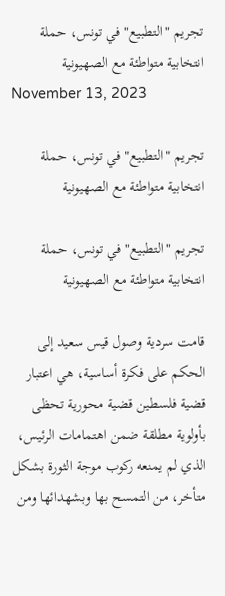تجريم "التطبيع" في تونس، حملة انتخابية متواطئة مع الصهيونية
November 13, 2023

تجريم "التطبيع" في تونس، حملة انتخابية متواطئة مع الصهيونية

تجريم "التطبيع" في تونس، حملة انتخابية متواطئة مع الصهيونية

قامت سردية وصول قيس سعيد إلى الحكم على فكرة أساسية، هي اعتبار قضية فلسطين قضية محورية تحظى بأولوية مطلقة ضمن اهتمامات الرئيس، الذي لم يمنعه ركوب موجة الثورة بشكل متأخر، من التمسح بها وبشهدائها ومن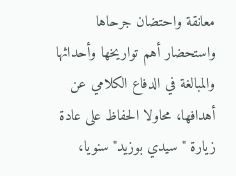معانقة واحتضان جرحاها واستحضار أهم تواريخها وأحداثها والمبالغة في الدفاع الكلامي عن أهدافها، محاولا الحفاظ على عادة زيارة "سيدي بوزيد" سنويا،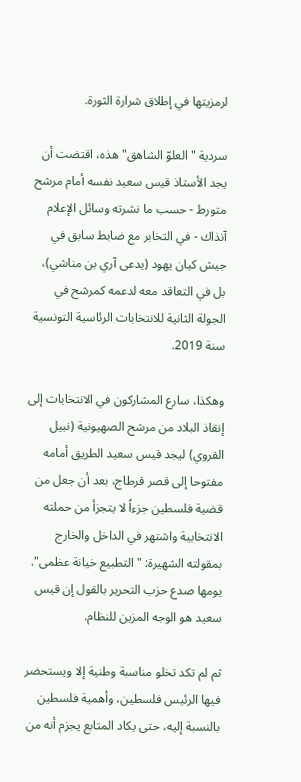لرمزيتها في إطلاق شرارة الثورة.

سردية "العلوّ الشاهق" هذه، اقتضت أن يجد الأستاذ قيس سعيد نفسه أمام مرشح متورط - حسب ما نشرته وسائل الإعلام آنذاك - في التخابر مع ضابط سابق في جيش كيان يهود (يدعى آري بن مناشي)، بل في التعاقد معه لدعمه كمرشح في الجولة الثانية للانتخابات الرئاسية التونسية سنة 2019.

وهكذا، سارع المشاركون في الانتخابات إلى إنقاذ البلاد من مرشح الصهيونية (نبيل القروي) ليجد قيس سعيد الطريق أمامه مفتوحا إلى قصر قرطاج، بعد أن جعل من قضية فلسطين جزءاً لا يتجزأ من حملته الانتخابية واشتهر في الداخل والخارج بمقولته الشهيرة: "التطبيع خيانة عظمى". يومها صدع حزب التحرير بالقول إن قيس سعيد هو الوجه المزين للنظام.

ثم لم تكد تخلو مناسبة وطنية إلا ويستحضر فيها الرئيس فلسطين، وأهمية فلسطين بالنسبة إليه، حتى يكاد المتابع يجزم أنه من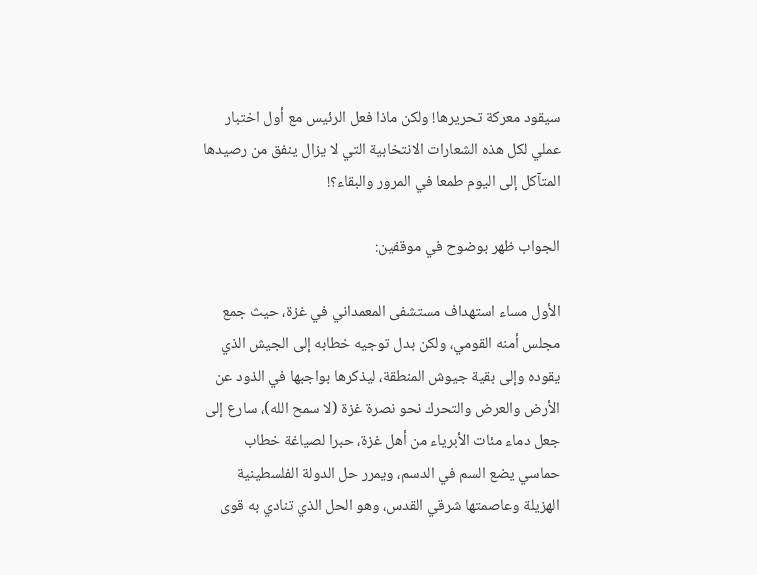سيقود معركة تحريرها! ولكن ماذا فعل الرئيس مع أول اختبار عملي لكل هذه الشعارات الانتخابية التي لا يزال ينفق من رصيدها المتآكل إلى اليوم طمعا في المرور والبقاء؟!

الجواب ظهر بوضوح في موقفين:

الأول مساء استهداف مستشفى المعمداني في غزة، حيث جمع مجلس أمنه القومي، ولكن بدل توجيه خطابه إلى الجيش الذي يقوده وإلى بقية جيوش المنطقة، ليذكرها بواجبها في الذود عن الأرض والعرض والتحرك نحو نصرة غزة (لا سمح الله)، سارع إلى جعل دماء مئات الأبرياء من أهل غزة، حبرا لصياغة خطاب حماسي يضع السم في الدسم، ويمرر حل الدولة الفلسطينية الهزيلة وعاصمتها شرقي القدس، وهو الحل الذي تنادي به قوى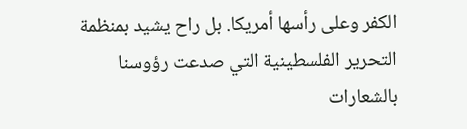الكفر وعلى رأسها أمريكا. بل راح يشيد بمنظمة التحرير الفلسطينية التي صدعت رؤوسنا بالشعارات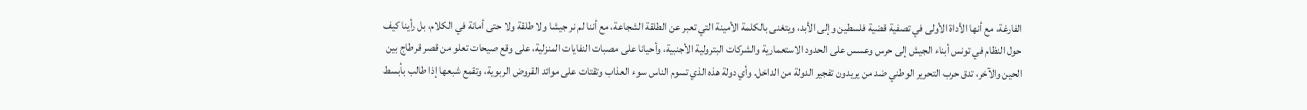الفارغة، مع أنها الأداة الأولى في تصفية قضية فلسطين وإلى الأبد، ويتغنى بالكلمة الأمينة التي تعبر عن الطلقة الشجاعة، مع أننا لم نر جيشا ولا طلقة ولا حتى أمانة في الكلام، بل رأينا كيف حول النظام في تونس أبناء الجيش إلى حرس وعسس على الحدود الاستعمارية والشركات البترولية الأجنبية، وأحيانا على مصبات النفايات المنزلية، على وقع صيحات تعلو من قصر قرطاج بين الحين والآخر، تدق حرب التحرير الوطني ضد من يريدون تفجير الدولة من الداخل. وأي دولة هذه الذي تسوم الناس سوء العذاب وتقتات على موائد القروض الربوية، وتقمع شبعها إذا طالب بأبسط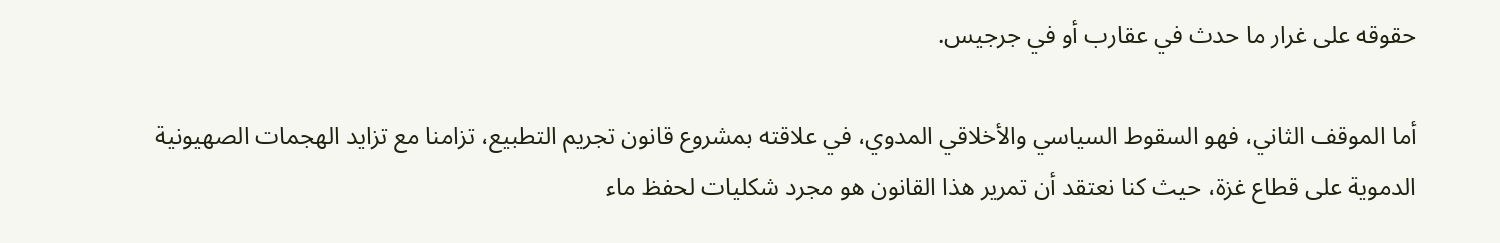حقوقه على غرار ما حدث في عقارب أو في جرجيس.

أما الموقف الثاني، فهو السقوط السياسي والأخلاقي المدوي، في علاقته بمشروع قانون تجريم التطبيع، تزامنا مع تزايد الهجمات الصهيونية الدموية على قطاع غزة، حيث كنا نعتقد أن تمرير هذا القانون هو مجرد شكليات لحفظ ماء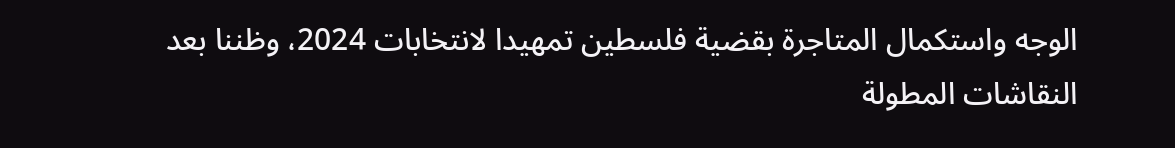الوجه واستكمال المتاجرة بقضية فلسطين تمهيدا لانتخابات 2024، وظننا بعد النقاشات المطولة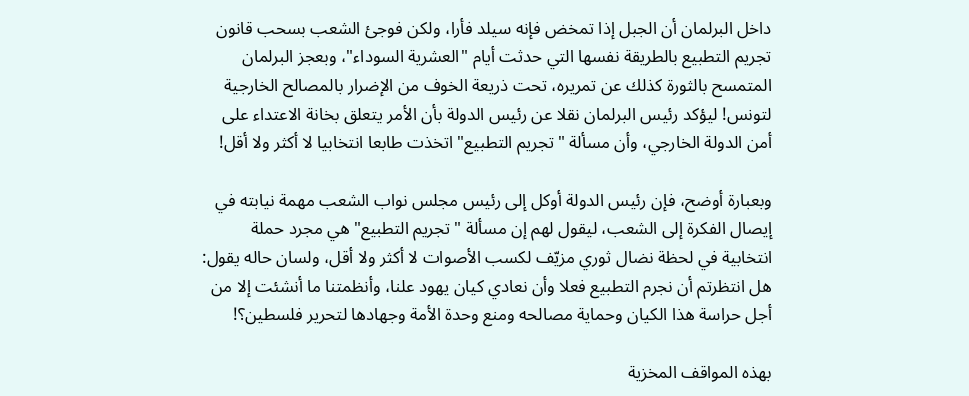داخل البرلمان أن الجبل إذا تمخض فإنه سيلد فأرا، ولكن فوجئ الشعب بسحب قانون تجريم التطبيع بالطريقة نفسها التي حدثت أيام "العشرية السوداء"، وبعجز البرلمان المتمسح بالثورة كذلك عن تمريره، تحت ذريعة الخوف من الإضرار بالمصالح الخارجية لتونس! ليؤكد رئيس البرلمان نقلا عن رئيس الدولة بأن الأمر يتعلق بخانة الاعتداء على أمن الدولة الخارجي، وأن مسألة "تجريم التطبيع" اتخذت طابعا انتخابيا لا أكثر ولا أقل!

وبعبارة أوضح، فإن رئيس الدولة أوكل إلى رئيس مجلس نواب الشعب مهمة نيابته في إيصال الفكرة إلى الشعب، ليقول لهم إن مسألة "تجريم التطبيع" هي مجرد حملة انتخابية في لحظة نضال ثوري مزيّف لكسب الأصوات لا أكثر ولا أقل، ولسان حاله يقول: هل انتظرتم أن نجرم التطبيع فعلا وأن نعادي كيان يهود علنا، وأنظمتنا ما أنشئت إلا من أجل حراسة هذا الكيان وحماية مصالحه ومنع وحدة الأمة وجهادها لتحرير فلسطين؟!

بهذه المواقف المخزية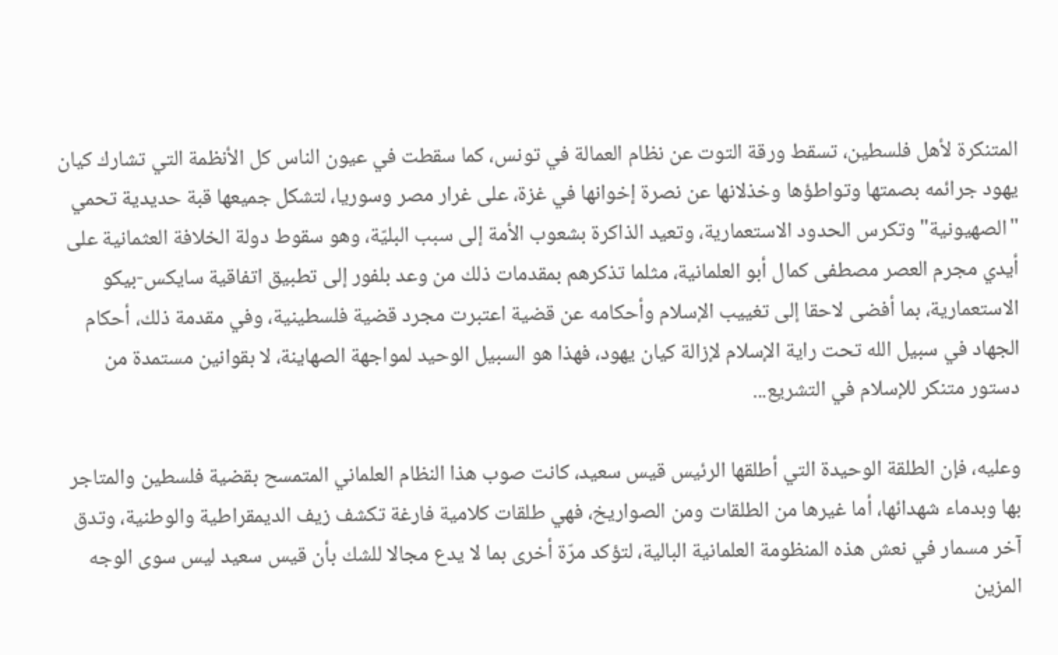المتنكرة لأهل فلسطين، تسقط ورقة التوت عن نظام العمالة في تونس، كما سقطت في عيون الناس كل الأنظمة التي تشارك كيان يهود جرائمه بصمتها وتواطؤها وخذلانها عن نصرة إخوانها في غزة، على غرار مصر وسوريا، لتشكل جميعها قبة حديدية تحمي "الصهيونية" وتكرس الحدود الاستعمارية، وتعيد الذاكرة بشعوب الأمة إلى سبب البليّة، وهو سقوط دولة الخلافة العثمانية على أيدي مجرم العصر مصطفى كمال أبو العلمانية، مثلما تذكرهم بمقدمات ذلك من وعد بلفور إلى تطبيق اتفاقية سايكس-بيكو الاستعمارية، بما أفضى لاحقا إلى تغييب الإسلام وأحكامه عن قضية اعتبرت مجرد قضية فلسطينية، وفي مقدمة ذلك، أحكام الجهاد في سبيل الله تحت راية الإسلام لإزالة كيان يهود، فهذا هو السبيل الوحيد لمواجهة الصهاينة، لا بقوانين مستمدة من دستور متنكر للإسلام في التشريع...

وعليه، فإن الطلقة الوحيدة التي أطلقها الرئيس قيس سعيد، كانت صوب هذا النظام العلماني المتمسح بقضية فلسطين والمتاجر بها وبدماء شهدائها، أما غيرها من الطلقات ومن الصواريخ، فهي طلقات كلامية فارغة تكشف زيف الديمقراطية والوطنية، وتدق آخر مسمار في نعش هذه المنظومة العلمانية البالية، لتؤكد مرّة أخرى بما لا يدع مجالا للشك بأن قيس سعيد ليس سوى الوجه المزين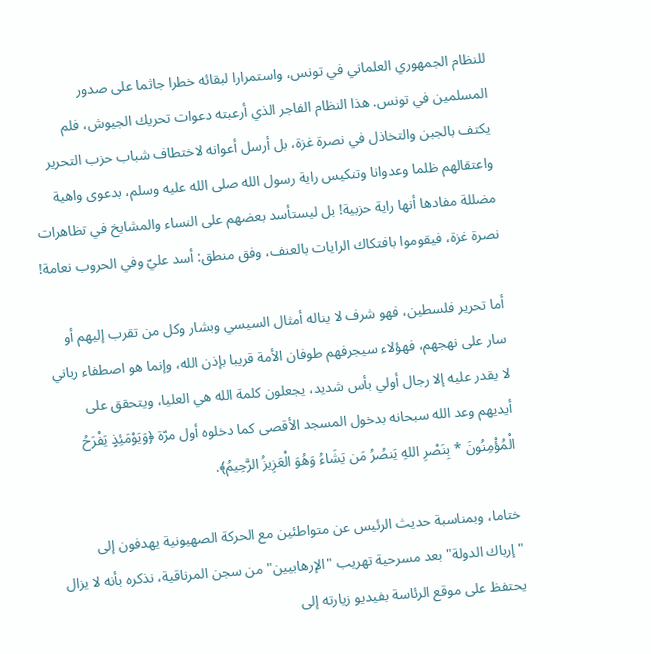للنظام الجمهوري العلماني في تونس، واستمرارا لبقائه خطرا جاثما على صدور المسلمين في تونس. هذا النظام الفاجر الذي أرعبته دعوات تحريك الجيوش، فلم يكتف بالجبن والتخاذل في نصرة غزة، بل أرسل أعوانه لاختطاف شباب حزب التحرير واعتقالهم ظلما وعدوانا وتنكيس راية رسول الله صلى الله عليه وسلم، بدعوى واهية مضللة مفادها أنها راية حزبية! بل ليستأسد بعضهم على النساء والمشايخ في تظاهرات نصرة غزة، فيقوموا بافتكاك الرايات بالعنف، وفق منطق: أسد عليّ وفي الحروب نعامة!

أما تحرير فلسطين، فهو شرف لا يناله أمثال السيسي وبشار وكل من تقرب إليهم أو سار على نهجهم، فهؤلاء سيجرفهم طوفان الأمة قريبا بإذن الله، وإنما هو اصطفاء رباني لا يقدر عليه إلا رجال أولي بأس شديد، يجعلون كلمة الله هي العليا، ويتحقق على أيديهم وعد الله سبحانه بدخول المسجد الأقصى كما دخلوه أول مرّة ﴿وَيَوْمَئِذٍ يَفْرَحُ الْمُؤْمِنُونَ * بِنَصْرِ اللهِ يَنصُرُ مَن يَشَاءُ وَهُوَ الْعَزِيزُ الرَّحِيمُ﴾.

ختاما، وبمناسبة حديث الرئيس عن متواطئين مع الحركة الصهيونية يهدفون إلى "إرباك الدولة" بعد مسرحية تهريب "الإرهابيين" من سجن المرناقية، نذكره بأنه لا يزال يحتفظ على موقع الرئاسة بفيديو زيارته إلى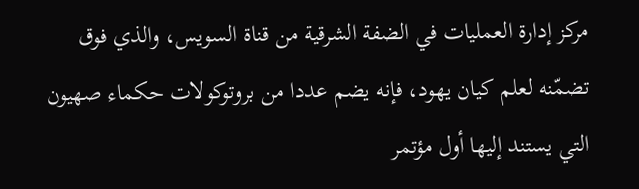مركز إدارة العمليات في الضفة الشرقية من قناة السويس، والذي فوق تضمّنه لعلم كيان يهود، فإنه يضم عددا من بروتوكولات حكماء صهيون التي يستند إليها أول مؤتمر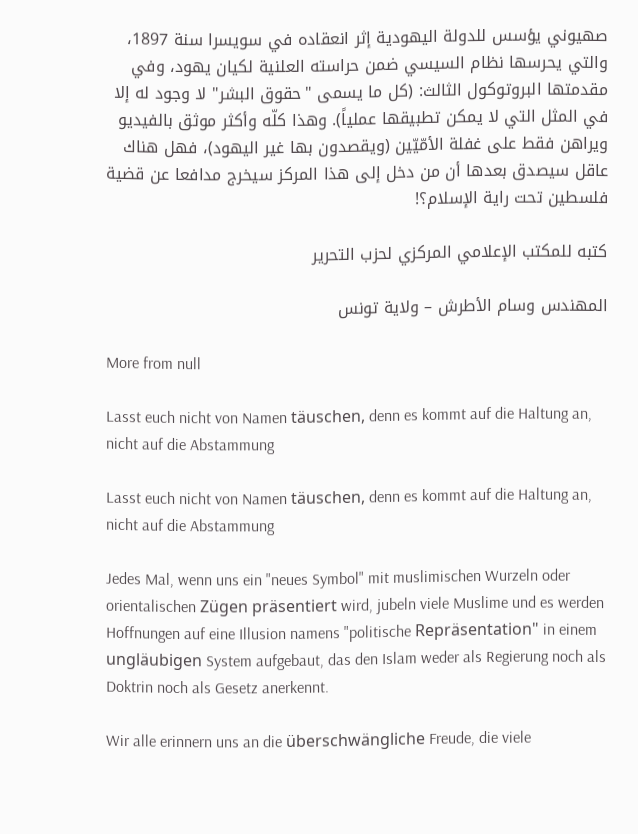صهيوني يؤسس للدولة اليهودية إثر انعقاده في سويسرا سنة 1897، والتي يحرسها نظام السيسي ضمن حراسته العلنية لكيان يهود، وفي مقدمتها البروتوكول الثالث: (كل ما يسمى "حقوق البشر" لا وجود له إلا في المثل التي لا يمكن تطبيقها عملياً). وهذا كلّه وأكثر موثق بالفيديو ويراهن فقط على غفلة الأمّيّين (ويقصدون بها غير اليهود)، فهل هناك عاقل سيصدق بعدها أن من دخل إلى هذا المركز سيخرج مدافعا عن قضية فلسطين تحت راية الإسلام؟!

كتبه للمكتب الإعلامي المركزي لحزب التحرير

المهندس وسام الأطرش – ولاية تونس

More from null

Lasst euch nicht von Namen täuschen, denn es kommt auf die Haltung an, nicht auf die Abstammung

Lasst euch nicht von Namen täuschen, denn es kommt auf die Haltung an, nicht auf die Abstammung

Jedes Mal, wenn uns ein "neues Symbol" mit muslimischen Wurzeln oder orientalischen Zügen präsentiert wird, jubeln viele Muslime und es werden Hoffnungen auf eine Illusion namens "politische Repräsentation" in einem ungläubigen System aufgebaut, das den Islam weder als Regierung noch als Doktrin noch als Gesetz anerkennt.

Wir alle erinnern uns an die überschwängliche Freude, die viele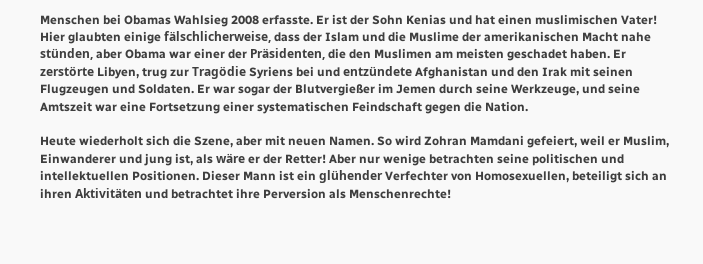Menschen bei Obamas Wahlsieg 2008 erfasste. Er ist der Sohn Kenias und hat einen muslimischen Vater! Hier glaubten einige fälschlicherweise, dass der Islam und die Muslime der amerikanischen Macht nahe stünden, aber Obama war einer der Präsidenten, die den Muslimen am meisten geschadet haben. Er zerstörte Libyen, trug zur Tragödie Syriens bei und entzündete Afghanistan und den Irak mit seinen Flugzeugen und Soldaten. Er war sogar der Blutvergießer im Jemen durch seine Werkzeuge, und seine Amtszeit war eine Fortsetzung einer systematischen Feindschaft gegen die Nation.

Heute wiederholt sich die Szene, aber mit neuen Namen. So wird Zohran Mamdani gefeiert, weil er Muslim, Einwanderer und jung ist, als wäre er der Retter! Aber nur wenige betrachten seine politischen und intellektuellen Positionen. Dieser Mann ist ein glühender Verfechter von Homosexuellen, beteiligt sich an ihren Aktivitäten und betrachtet ihre Perversion als Menschenrechte!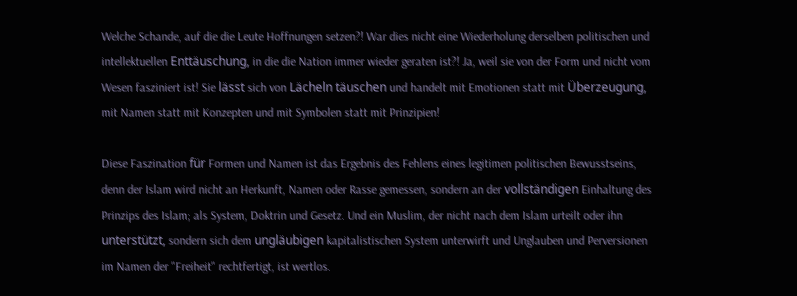Welche Schande, auf die die Leute Hoffnungen setzen?! War dies nicht eine Wiederholung derselben politischen und intellektuellen Enttäuschung, in die die Nation immer wieder geraten ist?! Ja, weil sie von der Form und nicht vom Wesen fasziniert ist! Sie lässt sich von Lächeln täuschen und handelt mit Emotionen statt mit Überzeugung, mit Namen statt mit Konzepten und mit Symbolen statt mit Prinzipien!

Diese Faszination für Formen und Namen ist das Ergebnis des Fehlens eines legitimen politischen Bewusstseins, denn der Islam wird nicht an Herkunft, Namen oder Rasse gemessen, sondern an der vollständigen Einhaltung des Prinzips des Islam; als System, Doktrin und Gesetz. Und ein Muslim, der nicht nach dem Islam urteilt oder ihn unterstützt, sondern sich dem ungläubigen kapitalistischen System unterwirft und Unglauben und Perversionen im Namen der "Freiheit" rechtfertigt, ist wertlos.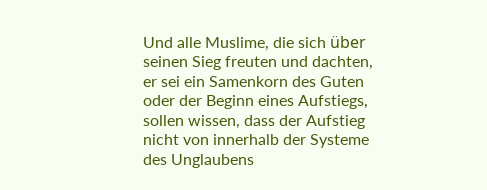Und alle Muslime, die sich über seinen Sieg freuten und dachten, er sei ein Samenkorn des Guten oder der Beginn eines Aufstiegs, sollen wissen, dass der Aufstieg nicht von innerhalb der Systeme des Unglaubens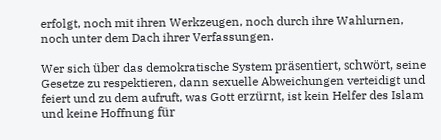erfolgt, noch mit ihren Werkzeugen, noch durch ihre Wahlurnen, noch unter dem Dach ihrer Verfassungen.

Wer sich über das demokratische System präsentiert, schwört, seine Gesetze zu respektieren, dann sexuelle Abweichungen verteidigt und feiert und zu dem aufruft, was Gott erzürnt, ist kein Helfer des Islam und keine Hoffnung für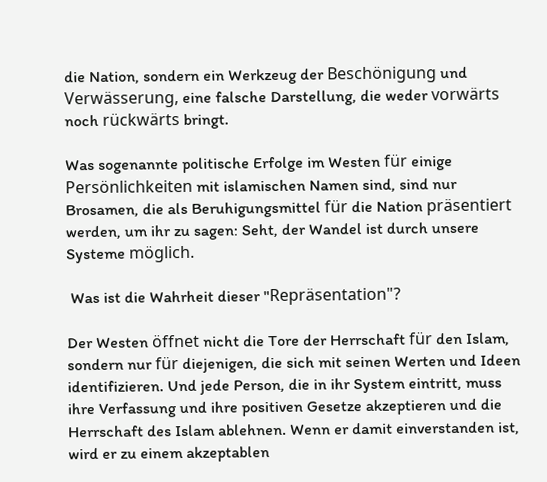die Nation, sondern ein Werkzeug der Beschönigung und Verwässerung, eine falsche Darstellung, die weder vorwärts noch rückwärts bringt.

Was sogenannte politische Erfolge im Westen für einige Persönlichkeiten mit islamischen Namen sind, sind nur Brosamen, die als Beruhigungsmittel für die Nation präsentiert werden, um ihr zu sagen: Seht, der Wandel ist durch unsere Systeme möglich.

 Was ist die Wahrheit dieser "Repräsentation"?

Der Westen öffnet nicht die Tore der Herrschaft für den Islam, sondern nur für diejenigen, die sich mit seinen Werten und Ideen identifizieren. Und jede Person, die in ihr System eintritt, muss ihre Verfassung und ihre positiven Gesetze akzeptieren und die Herrschaft des Islam ablehnen. Wenn er damit einverstanden ist, wird er zu einem akzeptablen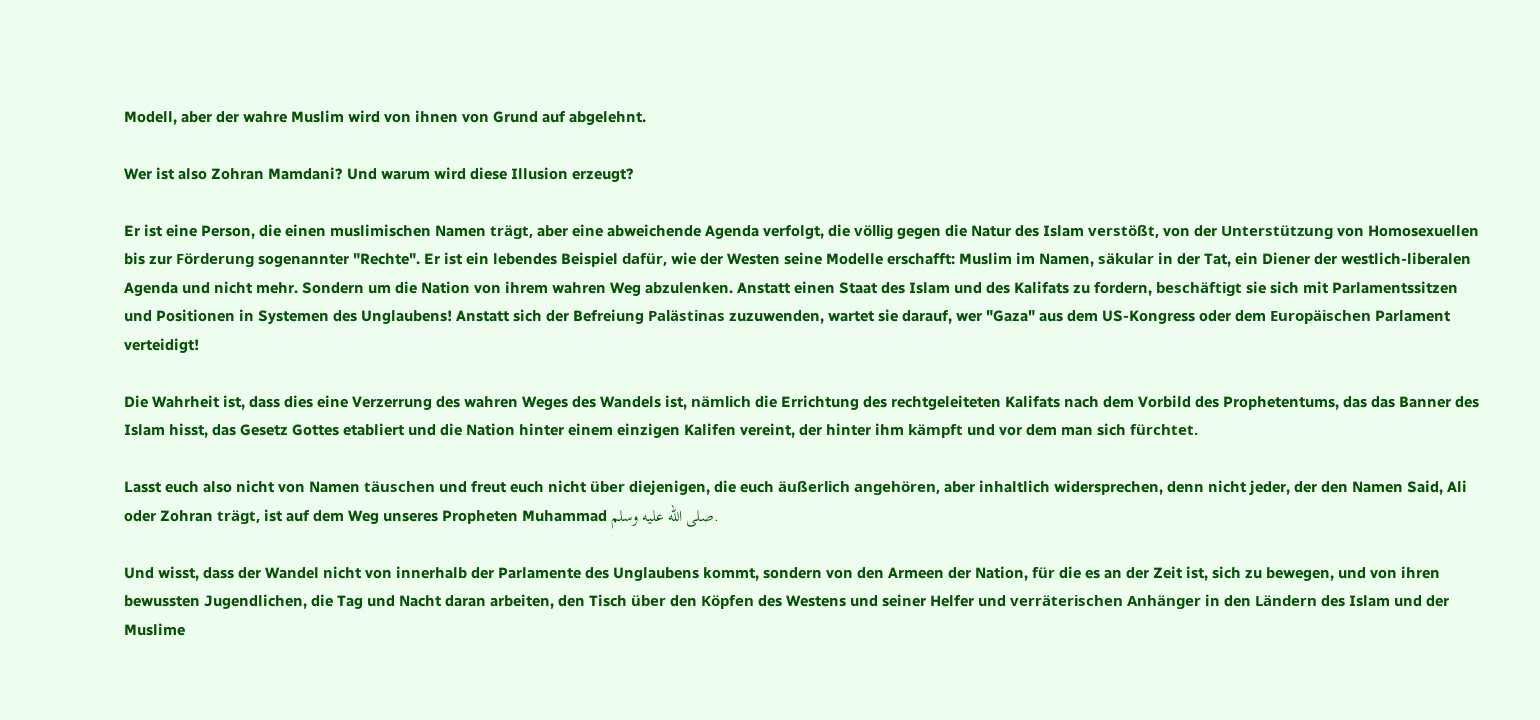Modell, aber der wahre Muslim wird von ihnen von Grund auf abgelehnt.

Wer ist also Zohran Mamdani? Und warum wird diese Illusion erzeugt?

Er ist eine Person, die einen muslimischen Namen trägt, aber eine abweichende Agenda verfolgt, die völlig gegen die Natur des Islam verstößt, von der Unterstützung von Homosexuellen bis zur Förderung sogenannter "Rechte". Er ist ein lebendes Beispiel dafür, wie der Westen seine Modelle erschafft: Muslim im Namen, säkular in der Tat, ein Diener der westlich-liberalen Agenda und nicht mehr. Sondern um die Nation von ihrem wahren Weg abzulenken. Anstatt einen Staat des Islam und des Kalifats zu fordern, beschäftigt sie sich mit Parlamentssitzen und Positionen in Systemen des Unglaubens! Anstatt sich der Befreiung Palästinas zuzuwenden, wartet sie darauf, wer "Gaza" aus dem US-Kongress oder dem Europäischen Parlament verteidigt!

Die Wahrheit ist, dass dies eine Verzerrung des wahren Weges des Wandels ist, nämlich die Errichtung des rechtgeleiteten Kalifats nach dem Vorbild des Prophetentums, das das Banner des Islam hisst, das Gesetz Gottes etabliert und die Nation hinter einem einzigen Kalifen vereint, der hinter ihm kämpft und vor dem man sich fürchtet.

Lasst euch also nicht von Namen täuschen und freut euch nicht über diejenigen, die euch äußerlich angehören, aber inhaltlich widersprechen, denn nicht jeder, der den Namen Said, Ali oder Zohran trägt, ist auf dem Weg unseres Propheten Muhammad صلى الله عليه وسلم.

Und wisst, dass der Wandel nicht von innerhalb der Parlamente des Unglaubens kommt, sondern von den Armeen der Nation, für die es an der Zeit ist, sich zu bewegen, und von ihren bewussten Jugendlichen, die Tag und Nacht daran arbeiten, den Tisch über den Köpfen des Westens und seiner Helfer und verräterischen Anhänger in den Ländern des Islam und der Muslime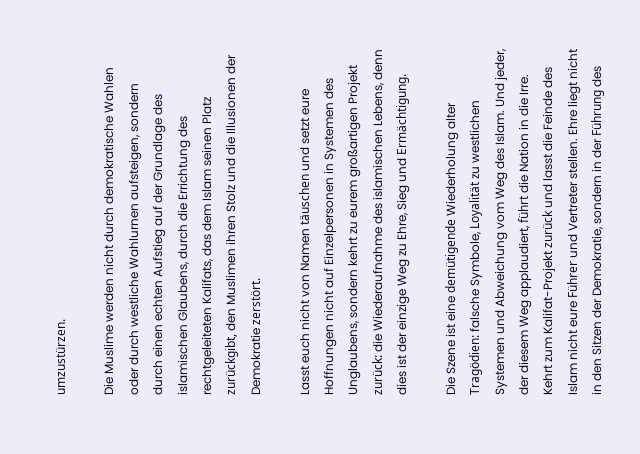umzustürzen.

Die Muslime werden nicht durch demokratische Wahlen oder durch westliche Wahlurnen aufsteigen, sondern durch einen echten Aufstieg auf der Grundlage des islamischen Glaubens, durch die Errichtung des rechtgeleiteten Kalifats, das dem Islam seinen Platz zurückgibt, den Muslimen ihren Stolz und die Illusionen der Demokratie zerstört.

Lasst euch nicht von Namen täuschen und setzt eure Hoffnungen nicht auf Einzelpersonen in Systemen des Unglaubens, sondern kehrt zu eurem großartigen Projekt zurück: die Wiederaufnahme des islamischen Lebens, denn dies ist der einzige Weg zu Ehre, Sieg und Ermächtigung.

Die Szene ist eine demütigende Wiederholung alter Tragödien: falsche Symbole, Loyalität zu westlichen Systemen und Abweichung vom Weg des Islam. Und jeder, der diesem Weg applaudiert, führt die Nation in die Irre. Kehrt zum Kalifat-Projekt zurück und lasst die Feinde des Islam nicht eure Führer und Vertreter stellen. Ehre liegt nicht in den Sitzen der Demokratie, sondern in der Führung des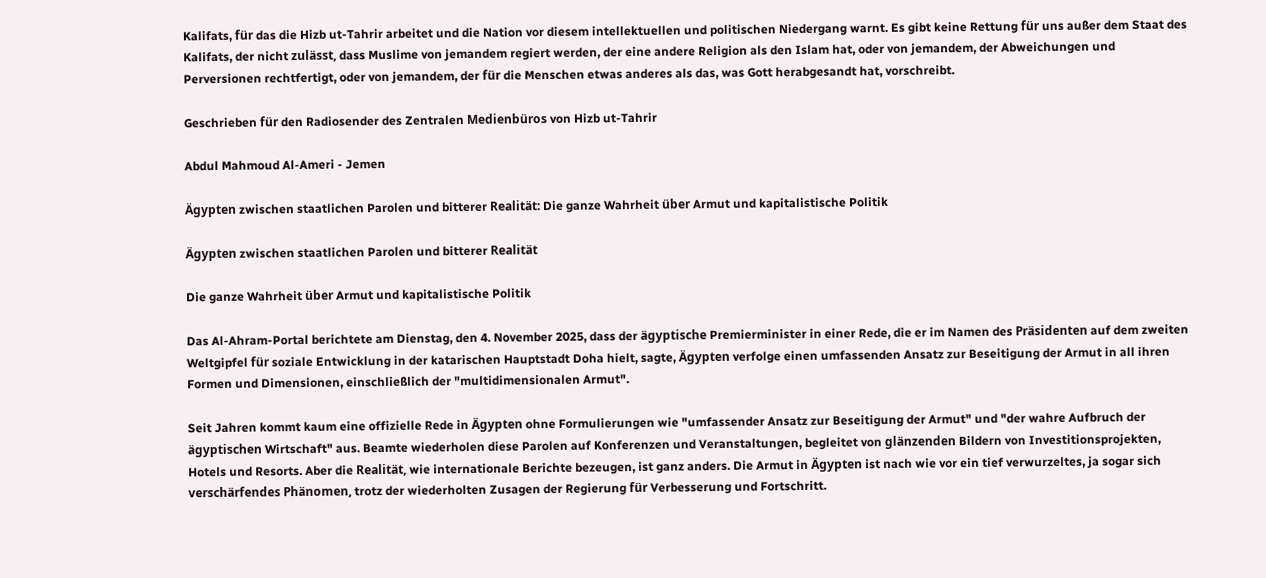Kalifats, für das die Hizb ut-Tahrir arbeitet und die Nation vor diesem intellektuellen und politischen Niedergang warnt. Es gibt keine Rettung für uns außer dem Staat des Kalifats, der nicht zulässt, dass Muslime von jemandem regiert werden, der eine andere Religion als den Islam hat, oder von jemandem, der Abweichungen und Perversionen rechtfertigt, oder von jemandem, der für die Menschen etwas anderes als das, was Gott herabgesandt hat, vorschreibt.

Geschrieben für den Radiosender des Zentralen Medienbüros von Hizb ut-Tahrir

Abdul Mahmoud Al-Ameri - Jemen

Ägypten zwischen staatlichen Parolen und bitterer Realität: Die ganze Wahrheit über Armut und kapitalistische Politik

Ägypten zwischen staatlichen Parolen und bitterer Realität

Die ganze Wahrheit über Armut und kapitalistische Politik

Das Al-Ahram-Portal berichtete am Dienstag, den 4. November 2025, dass der ägyptische Premierminister in einer Rede, die er im Namen des Präsidenten auf dem zweiten Weltgipfel für soziale Entwicklung in der katarischen Hauptstadt Doha hielt, sagte, Ägypten verfolge einen umfassenden Ansatz zur Beseitigung der Armut in all ihren Formen und Dimensionen, einschließlich der "multidimensionalen Armut".

Seit Jahren kommt kaum eine offizielle Rede in Ägypten ohne Formulierungen wie "umfassender Ansatz zur Beseitigung der Armut" und "der wahre Aufbruch der ägyptischen Wirtschaft" aus. Beamte wiederholen diese Parolen auf Konferenzen und Veranstaltungen, begleitet von glänzenden Bildern von Investitionsprojekten, Hotels und Resorts. Aber die Realität, wie internationale Berichte bezeugen, ist ganz anders. Die Armut in Ägypten ist nach wie vor ein tief verwurzeltes, ja sogar sich verschärfendes Phänomen, trotz der wiederholten Zusagen der Regierung für Verbesserung und Fortschritt.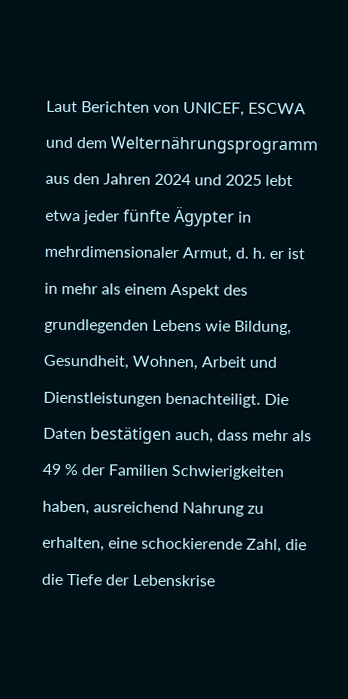Laut Berichten von UNICEF, ESCWA und dem Welternährungsprogramm aus den Jahren 2024 und 2025 lebt etwa jeder fünfte Ägypter in mehrdimensionaler Armut, d. h. er ist in mehr als einem Aspekt des grundlegenden Lebens wie Bildung, Gesundheit, Wohnen, Arbeit und Dienstleistungen benachteiligt. Die Daten bestätigen auch, dass mehr als 49 % der Familien Schwierigkeiten haben, ausreichend Nahrung zu erhalten, eine schockierende Zahl, die die Tiefe der Lebenskrise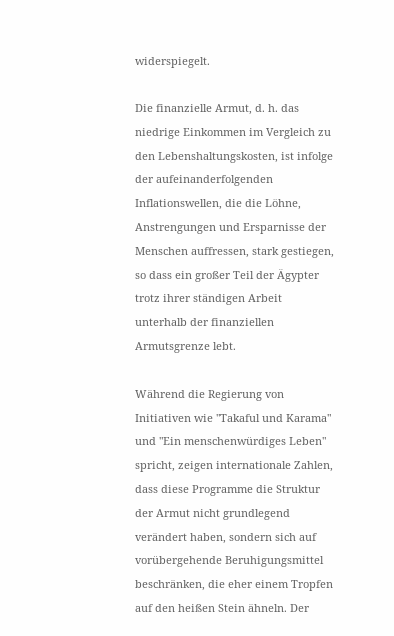widerspiegelt.

Die finanzielle Armut, d. h. das niedrige Einkommen im Vergleich zu den Lebenshaltungskosten, ist infolge der aufeinanderfolgenden Inflationswellen, die die Löhne, Anstrengungen und Ersparnisse der Menschen auffressen, stark gestiegen, so dass ein großer Teil der Ägypter trotz ihrer ständigen Arbeit unterhalb der finanziellen Armutsgrenze lebt.

Während die Regierung von Initiativen wie "Takaful und Karama" und "Ein menschenwürdiges Leben" spricht, zeigen internationale Zahlen, dass diese Programme die Struktur der Armut nicht grundlegend verändert haben, sondern sich auf vorübergehende Beruhigungsmittel beschränken, die eher einem Tropfen auf den heißen Stein ähneln. Der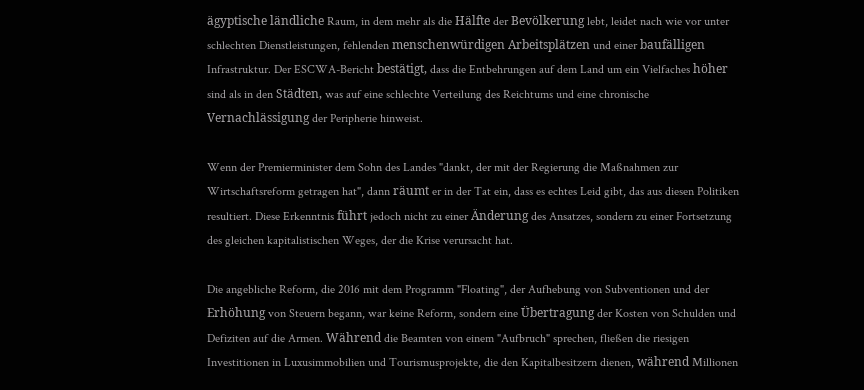ägyptische ländliche Raum, in dem mehr als die Hälfte der Bevölkerung lebt, leidet nach wie vor unter schlechten Dienstleistungen, fehlenden menschenwürdigen Arbeitsplätzen und einer baufälligen Infrastruktur. Der ESCWA-Bericht bestätigt, dass die Entbehrungen auf dem Land um ein Vielfaches höher sind als in den Städten, was auf eine schlechte Verteilung des Reichtums und eine chronische Vernachlässigung der Peripherie hinweist.

Wenn der Premierminister dem Sohn des Landes "dankt, der mit der Regierung die Maßnahmen zur Wirtschaftsreform getragen hat", dann räumt er in der Tat ein, dass es echtes Leid gibt, das aus diesen Politiken resultiert. Diese Erkenntnis führt jedoch nicht zu einer Änderung des Ansatzes, sondern zu einer Fortsetzung des gleichen kapitalistischen Weges, der die Krise verursacht hat.

Die angebliche Reform, die 2016 mit dem Programm "Floating", der Aufhebung von Subventionen und der Erhöhung von Steuern begann, war keine Reform, sondern eine Übertragung der Kosten von Schulden und Defiziten auf die Armen. Während die Beamten von einem "Aufbruch" sprechen, fließen die riesigen Investitionen in Luxusimmobilien und Tourismusprojekte, die den Kapitalbesitzern dienen, während Millionen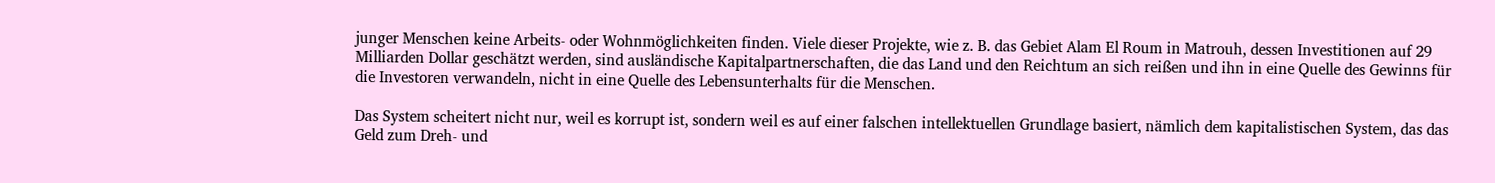junger Menschen keine Arbeits- oder Wohnmöglichkeiten finden. Viele dieser Projekte, wie z. B. das Gebiet Alam El Roum in Matrouh, dessen Investitionen auf 29 Milliarden Dollar geschätzt werden, sind ausländische Kapitalpartnerschaften, die das Land und den Reichtum an sich reißen und ihn in eine Quelle des Gewinns für die Investoren verwandeln, nicht in eine Quelle des Lebensunterhalts für die Menschen.

Das System scheitert nicht nur, weil es korrupt ist, sondern weil es auf einer falschen intellektuellen Grundlage basiert, nämlich dem kapitalistischen System, das das Geld zum Dreh- und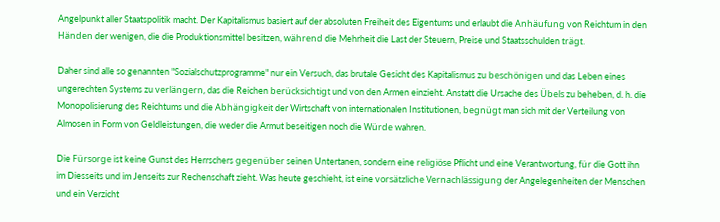Angelpunkt aller Staatspolitik macht. Der Kapitalismus basiert auf der absoluten Freiheit des Eigentums und erlaubt die Anhäufung von Reichtum in den Händen der wenigen, die die Produktionsmittel besitzen, während die Mehrheit die Last der Steuern, Preise und Staatsschulden trägt.

Daher sind alle so genannten "Sozialschutzprogramme" nur ein Versuch, das brutale Gesicht des Kapitalismus zu beschönigen und das Leben eines ungerechten Systems zu verlängern, das die Reichen berücksichtigt und von den Armen einzieht. Anstatt die Ursache des Übels zu beheben, d. h. die Monopolisierung des Reichtums und die Abhängigkeit der Wirtschaft von internationalen Institutionen, begnügt man sich mit der Verteilung von Almosen in Form von Geldleistungen, die weder die Armut beseitigen noch die Würde wahren.

Die Fürsorge ist keine Gunst des Herrschers gegenüber seinen Untertanen, sondern eine religiöse Pflicht und eine Verantwortung, für die Gott ihn im Diesseits und im Jenseits zur Rechenschaft zieht. Was heute geschieht, ist eine vorsätzliche Vernachlässigung der Angelegenheiten der Menschen und ein Verzicht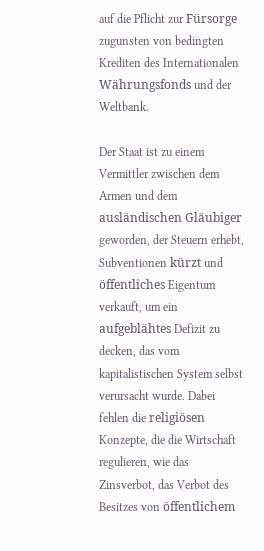auf die Pflicht zur Fürsorge zugunsten von bedingten Krediten des Internationalen Währungsfonds und der Weltbank.

Der Staat ist zu einem Vermittler zwischen dem Armen und dem ausländischen Gläubiger geworden, der Steuern erhebt, Subventionen kürzt und öffentliches Eigentum verkauft, um ein aufgeblähtes Defizit zu decken, das vom kapitalistischen System selbst verursacht wurde. Dabei fehlen die religiösen Konzepte, die die Wirtschaft regulieren, wie das Zinsverbot, das Verbot des Besitzes von öffentlichem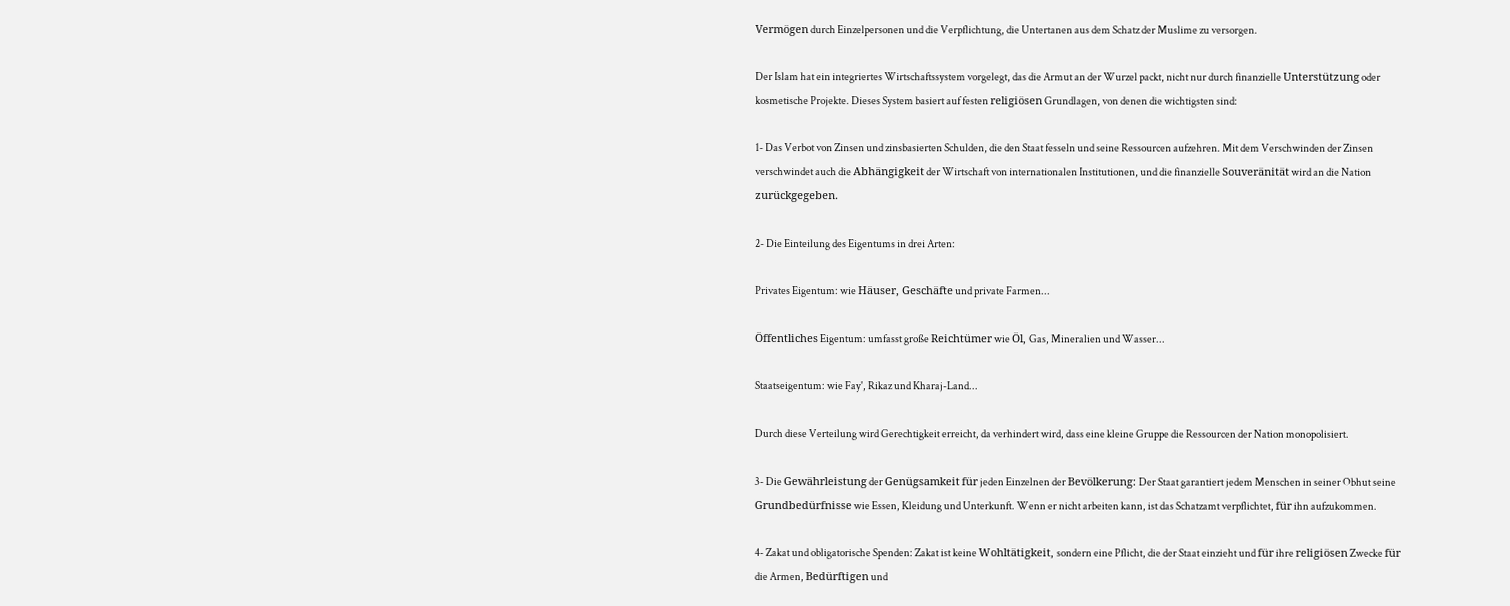Vermögen durch Einzelpersonen und die Verpflichtung, die Untertanen aus dem Schatz der Muslime zu versorgen.

Der Islam hat ein integriertes Wirtschaftssystem vorgelegt, das die Armut an der Wurzel packt, nicht nur durch finanzielle Unterstützung oder kosmetische Projekte. Dieses System basiert auf festen religiösen Grundlagen, von denen die wichtigsten sind:

1- Das Verbot von Zinsen und zinsbasierten Schulden, die den Staat fesseln und seine Ressourcen aufzehren. Mit dem Verschwinden der Zinsen verschwindet auch die Abhängigkeit der Wirtschaft von internationalen Institutionen, und die finanzielle Souveränität wird an die Nation zurückgegeben.

2- Die Einteilung des Eigentums in drei Arten:

Privates Eigentum: wie Häuser, Geschäfte und private Farmen...

Öffentliches Eigentum: umfasst große Reichtümer wie Öl, Gas, Mineralien und Wasser...

Staatseigentum: wie Fay', Rikaz und Kharaj-Land...

Durch diese Verteilung wird Gerechtigkeit erreicht, da verhindert wird, dass eine kleine Gruppe die Ressourcen der Nation monopolisiert.

3- Die Gewährleistung der Genügsamkeit für jeden Einzelnen der Bevölkerung: Der Staat garantiert jedem Menschen in seiner Obhut seine Grundbedürfnisse wie Essen, Kleidung und Unterkunft. Wenn er nicht arbeiten kann, ist das Schatzamt verpflichtet, für ihn aufzukommen.

4- Zakat und obligatorische Spenden: Zakat ist keine Wohltätigkeit, sondern eine Pflicht, die der Staat einzieht und für ihre religiösen Zwecke für die Armen, Bedürftigen und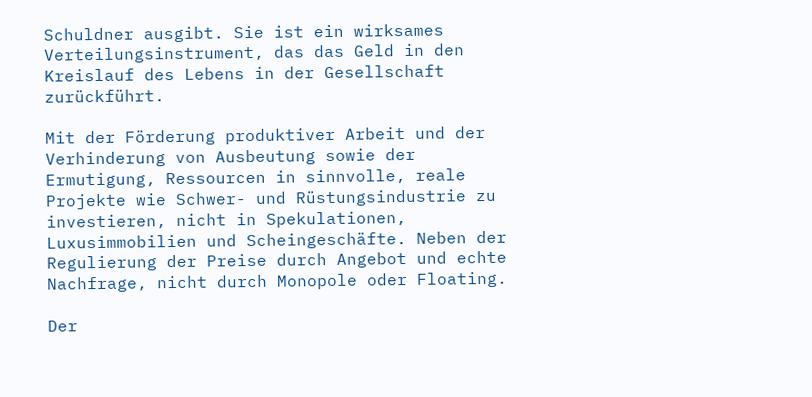Schuldner ausgibt. Sie ist ein wirksames Verteilungsinstrument, das das Geld in den Kreislauf des Lebens in der Gesellschaft zurückführt.

Mit der Förderung produktiver Arbeit und der Verhinderung von Ausbeutung sowie der Ermutigung, Ressourcen in sinnvolle, reale Projekte wie Schwer- und Rüstungsindustrie zu investieren, nicht in Spekulationen, Luxusimmobilien und Scheingeschäfte. Neben der Regulierung der Preise durch Angebot und echte Nachfrage, nicht durch Monopole oder Floating.

Der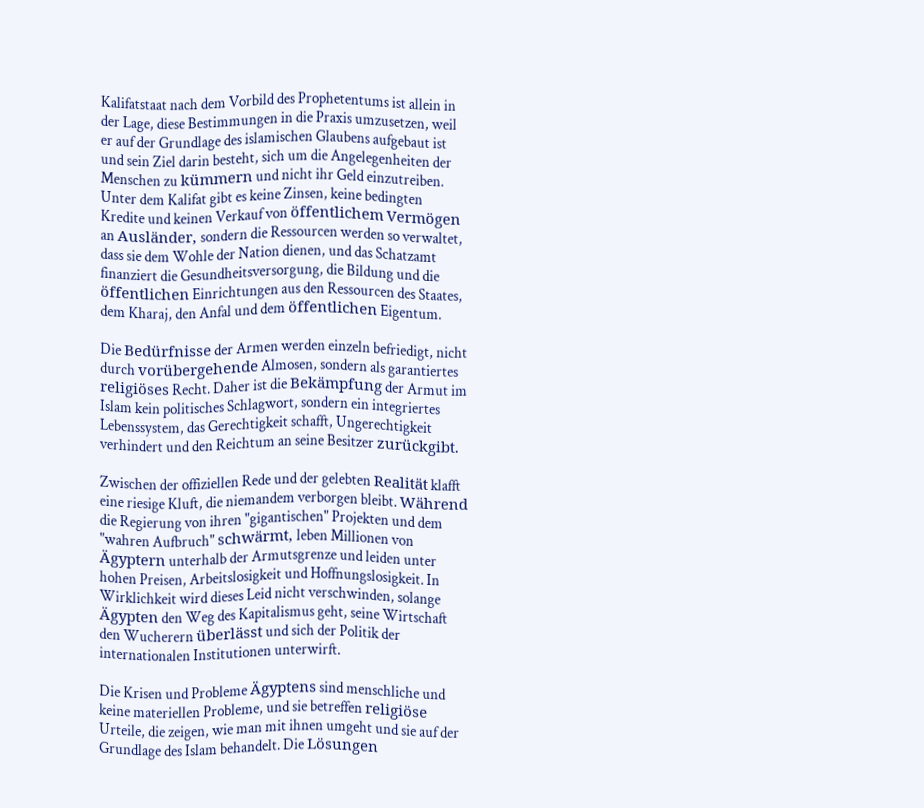Kalifatstaat nach dem Vorbild des Prophetentums ist allein in der Lage, diese Bestimmungen in die Praxis umzusetzen, weil er auf der Grundlage des islamischen Glaubens aufgebaut ist und sein Ziel darin besteht, sich um die Angelegenheiten der Menschen zu kümmern und nicht ihr Geld einzutreiben. Unter dem Kalifat gibt es keine Zinsen, keine bedingten Kredite und keinen Verkauf von öffentlichem Vermögen an Ausländer, sondern die Ressourcen werden so verwaltet, dass sie dem Wohle der Nation dienen, und das Schatzamt finanziert die Gesundheitsversorgung, die Bildung und die öffentlichen Einrichtungen aus den Ressourcen des Staates, dem Kharaj, den Anfal und dem öffentlichen Eigentum.

Die Bedürfnisse der Armen werden einzeln befriedigt, nicht durch vorübergehende Almosen, sondern als garantiertes religiöses Recht. Daher ist die Bekämpfung der Armut im Islam kein politisches Schlagwort, sondern ein integriertes Lebenssystem, das Gerechtigkeit schafft, Ungerechtigkeit verhindert und den Reichtum an seine Besitzer zurückgibt.

Zwischen der offiziellen Rede und der gelebten Realität klafft eine riesige Kluft, die niemandem verborgen bleibt. Während die Regierung von ihren "gigantischen" Projekten und dem "wahren Aufbruch" schwärmt, leben Millionen von Ägyptern unterhalb der Armutsgrenze und leiden unter hohen Preisen, Arbeitslosigkeit und Hoffnungslosigkeit. In Wirklichkeit wird dieses Leid nicht verschwinden, solange Ägypten den Weg des Kapitalismus geht, seine Wirtschaft den Wucherern überlässt und sich der Politik der internationalen Institutionen unterwirft.

Die Krisen und Probleme Ägyptens sind menschliche und keine materiellen Probleme, und sie betreffen religiöse Urteile, die zeigen, wie man mit ihnen umgeht und sie auf der Grundlage des Islam behandelt. Die Lösungen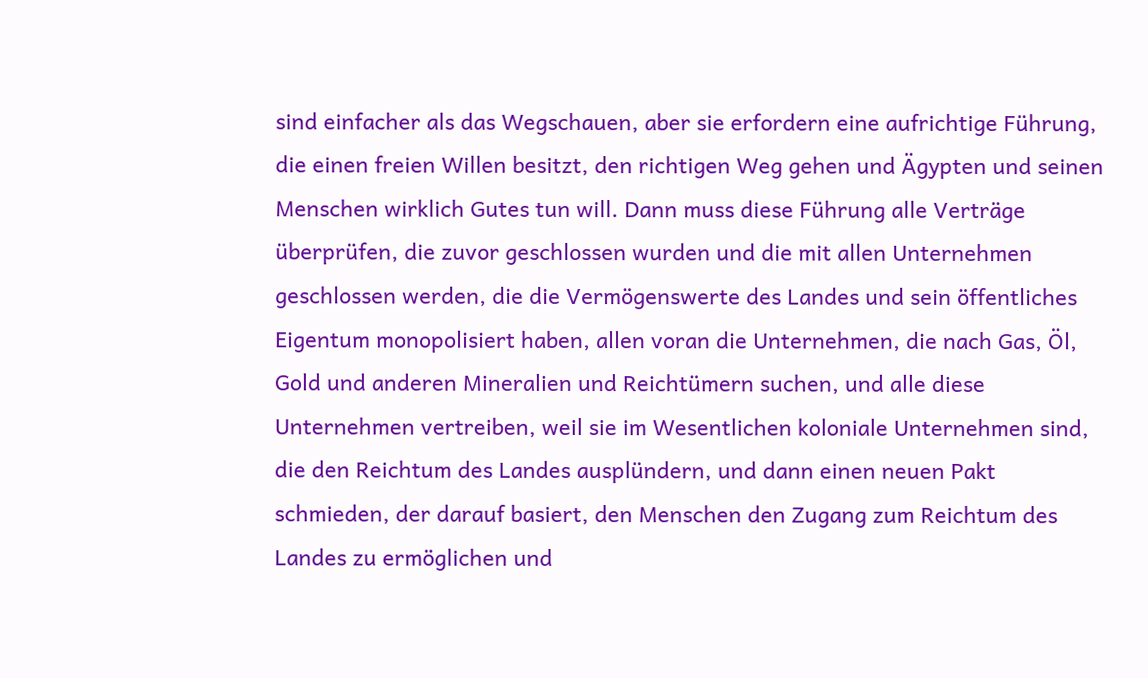sind einfacher als das Wegschauen, aber sie erfordern eine aufrichtige Führung, die einen freien Willen besitzt, den richtigen Weg gehen und Ägypten und seinen Menschen wirklich Gutes tun will. Dann muss diese Führung alle Verträge überprüfen, die zuvor geschlossen wurden und die mit allen Unternehmen geschlossen werden, die die Vermögenswerte des Landes und sein öffentliches Eigentum monopolisiert haben, allen voran die Unternehmen, die nach Gas, Öl, Gold und anderen Mineralien und Reichtümern suchen, und alle diese Unternehmen vertreiben, weil sie im Wesentlichen koloniale Unternehmen sind, die den Reichtum des Landes ausplündern, und dann einen neuen Pakt schmieden, der darauf basiert, den Menschen den Zugang zum Reichtum des Landes zu ermöglichen und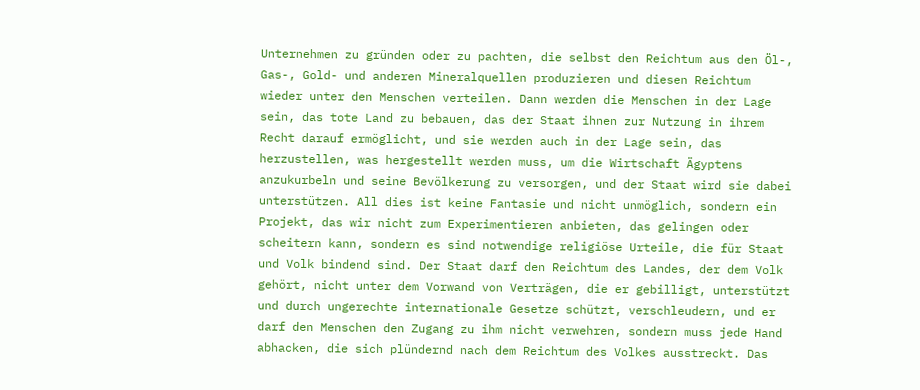Unternehmen zu gründen oder zu pachten, die selbst den Reichtum aus den Öl-, Gas-, Gold- und anderen Mineralquellen produzieren und diesen Reichtum wieder unter den Menschen verteilen. Dann werden die Menschen in der Lage sein, das tote Land zu bebauen, das der Staat ihnen zur Nutzung in ihrem Recht darauf ermöglicht, und sie werden auch in der Lage sein, das herzustellen, was hergestellt werden muss, um die Wirtschaft Ägyptens anzukurbeln und seine Bevölkerung zu versorgen, und der Staat wird sie dabei unterstützen. All dies ist keine Fantasie und nicht unmöglich, sondern ein Projekt, das wir nicht zum Experimentieren anbieten, das gelingen oder scheitern kann, sondern es sind notwendige religiöse Urteile, die für Staat und Volk bindend sind. Der Staat darf den Reichtum des Landes, der dem Volk gehört, nicht unter dem Vorwand von Verträgen, die er gebilligt, unterstützt und durch ungerechte internationale Gesetze schützt, verschleudern, und er darf den Menschen den Zugang zu ihm nicht verwehren, sondern muss jede Hand abhacken, die sich plündernd nach dem Reichtum des Volkes ausstreckt. Das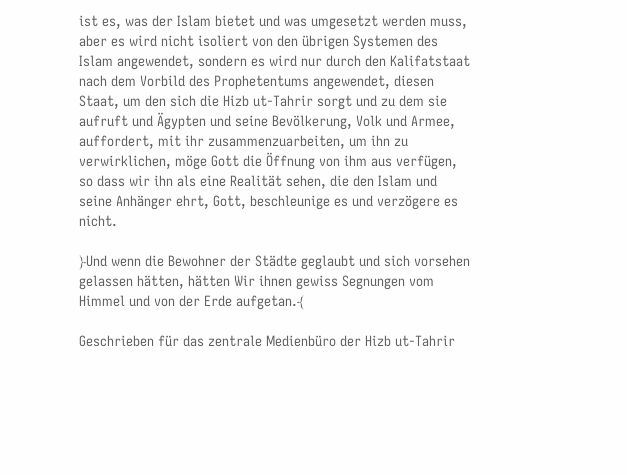ist es, was der Islam bietet und was umgesetzt werden muss, aber es wird nicht isoliert von den übrigen Systemen des Islam angewendet, sondern es wird nur durch den Kalifatstaat nach dem Vorbild des Prophetentums angewendet, diesen Staat, um den sich die Hizb ut-Tahrir sorgt und zu dem sie aufruft und Ägypten und seine Bevölkerung, Volk und Armee, auffordert, mit ihr zusammenzuarbeiten, um ihn zu verwirklichen, möge Gott die Öffnung von ihm aus verfügen, so dass wir ihn als eine Realität sehen, die den Islam und seine Anhänger ehrt, Gott, beschleunige es und verzögere es nicht.

﴿Und wenn die Bewohner der Städte geglaubt und sich vorsehen gelassen hätten, hätten Wir ihnen gewiss Segnungen vom Himmel und von der Erde aufgetan.﴾

Geschrieben für das zentrale Medienbüro der Hizb ut-Tahrir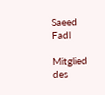Saeed Fadl

Mitglied des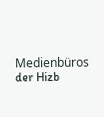Medienbüros der Hizb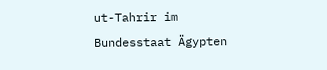ut-Tahrir im Bundesstaat Ägypten